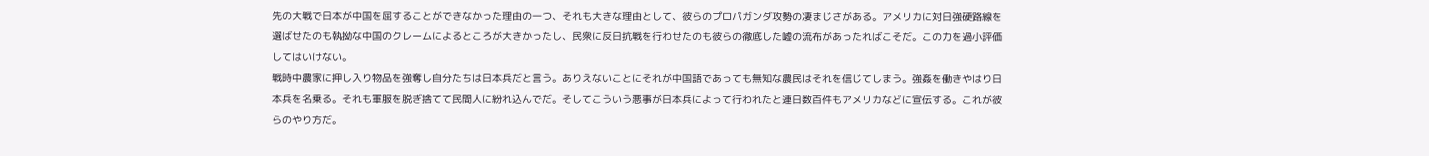先の大戦で日本が中国を屈することができなかった理由の一つ、それも大きな理由として、彼らのプロパガンダ攻勢の凄まじさがある。アメリカに対日強硬路線を選ばせたのも執拗な中国のクレームによるところが大きかったし、民衆に反日抗戦を行わせたのも彼らの徹底した嘘の流布があったればこそだ。この力を過小評価してはいけない。
戦時中農家に押し入り物品を強奪し自分たちは日本兵だと言う。ありえないことにそれが中国語であっても無知な農民はそれを信じてしまう。強姦を働きやはり日本兵を名乗る。それも軍服を脱ぎ捨てて民間人に紛れ込んでだ。そしてこういう悪事が日本兵によって行われたと連日数百件もアメリカなどに宣伝する。これが彼らのやり方だ。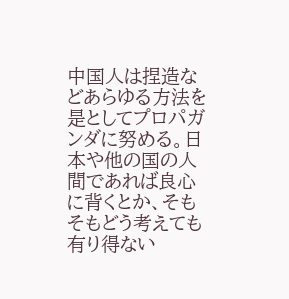中国人は捏造などあらゆる方法を是としてプロパガンダに努める。日本や他の国の人間であれば良心に背くとか、そもそもどう考えても有り得ない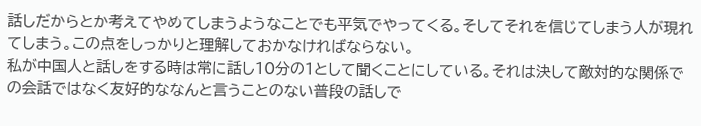話しだからとか考えてやめてしまうようなことでも平気でやってくる。そしてそれを信じてしまう人が現れてしまう。この点をしっかりと理解しておかなければならない。
私が中国人と話しをする時は常に話し10分の1として聞くことにしている。それは決して敵対的な関係での会話ではなく友好的ななんと言うことのない普段の話しで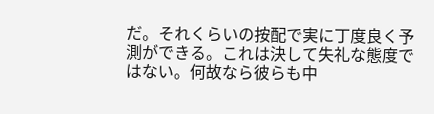だ。それくらいの按配で実に丁度良く予測ができる。これは決して失礼な態度ではない。何故なら彼らも中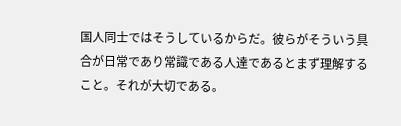国人同士ではそうしているからだ。彼らがそういう具合が日常であり常識である人達であるとまず理解すること。それが大切である。